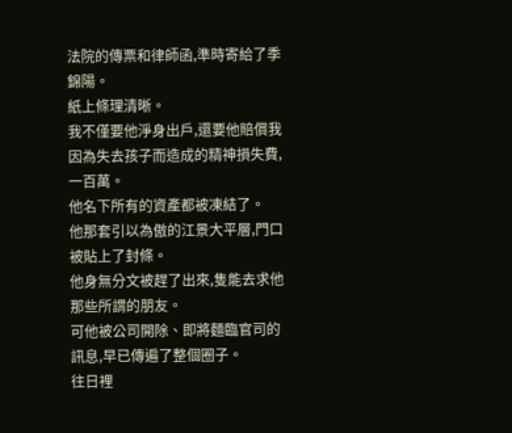法院的傳票和律師函,準時寄給了季錦陽。
紙上條理清晰。
我不僅要他淨身出戶,還要他賠償我因為失去孩子而造成的精神損失費,一百萬。
他名下所有的資產都被凍結了。
他那套引以為傲的江景大平層,門口被貼上了封條。
他身無分文被趕了出來,隻能去求他那些所謂的朋友。
可他被公司開除、即將麵臨官司的訊息,早已傳遍了整個圈子。
往日裡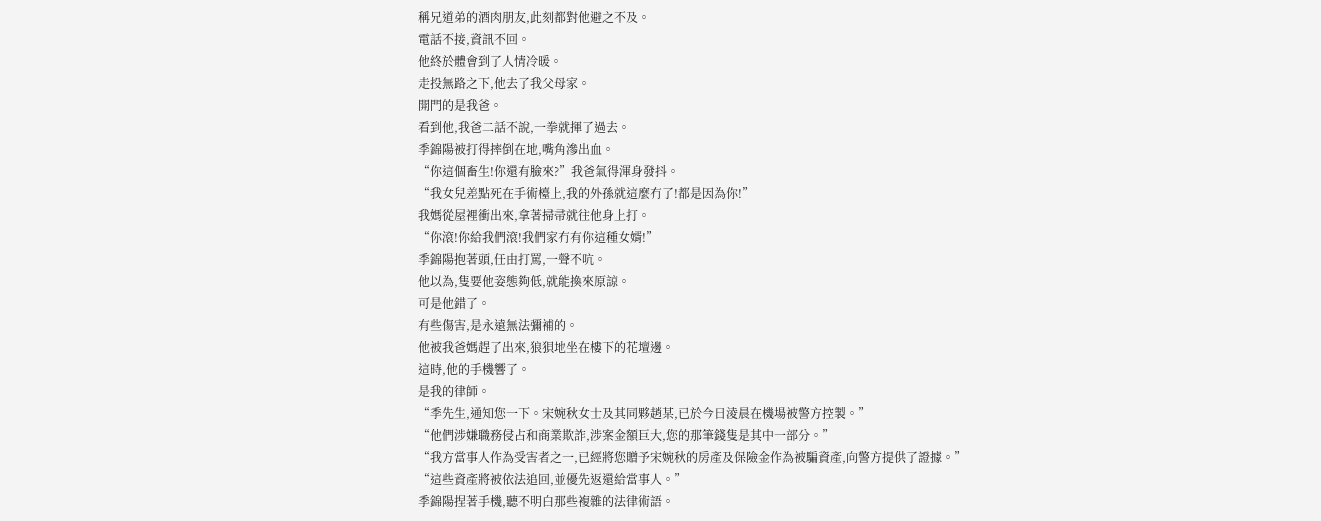稱兄道弟的酒肉朋友,此刻都對他避之不及。
電話不接,資訊不回。
他終於體會到了人情冷暖。
走投無路之下,他去了我父母家。
開門的是我爸。
看到他,我爸二話不說,一拳就揮了過去。
季錦陽被打得摔倒在地,嘴角滲出血。
“你這個畜生!你還有臉來?”我爸氣得渾身發抖。
“我女兒差點死在手術檯上,我的外孫就這麼冇了!都是因為你!”
我媽從屋裡衝出來,拿著掃帚就往他身上打。
“你滾!你給我們滾!我們家冇有你這種女婿!”
季錦陽抱著頭,任由打罵,一聲不吭。
他以為,隻要他姿態夠低,就能換來原諒。
可是他錯了。
有些傷害,是永遠無法彌補的。
他被我爸媽趕了出來,狼狽地坐在樓下的花壇邊。
這時,他的手機響了。
是我的律師。
“季先生,通知您一下。宋婉秋女士及其同夥趙某,已於今日淩晨在機場被警方控製。”
“他們涉嫌職務侵占和商業欺詐,涉案金額巨大,您的那筆錢隻是其中一部分。”
“我方當事人作為受害者之一,已經將您贈予宋婉秋的房產及保險金作為被騙資產,向警方提供了證據。”
“這些資產將被依法追回,並優先返還給當事人。”
季錦陽捏著手機,聽不明白那些複雜的法律術語。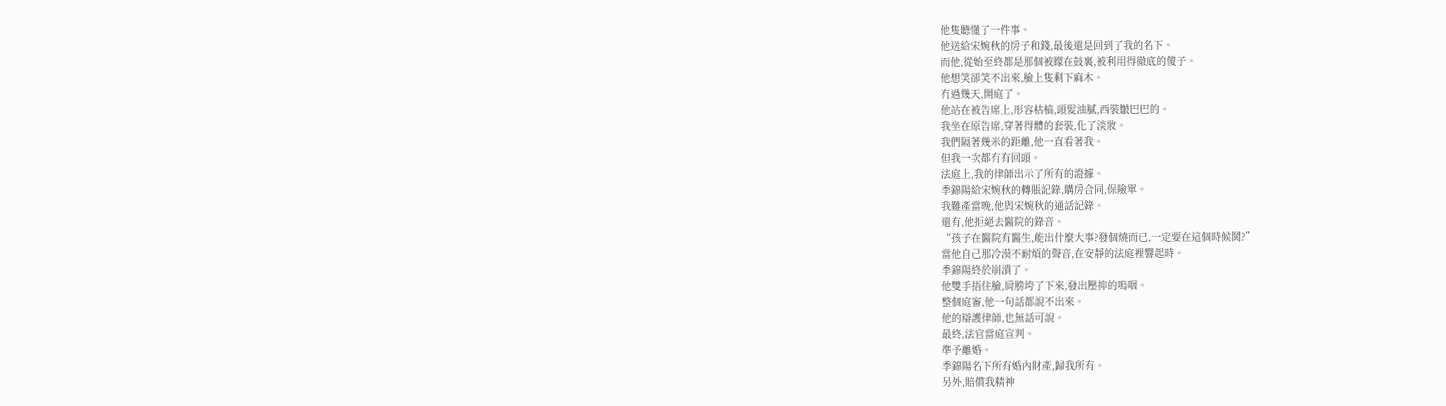他隻聽懂了一件事。
他送給宋婉秋的房子和錢,最後還是回到了我的名下。
而他,從始至終都是那個被矇在鼓裏,被利用得徹底的傻子。
他想笑卻笑不出來,臉上隻剩下麻木。
冇過幾天,開庭了。
他站在被告席上,形容枯槁,頭髮油膩,西裝皺巴巴的。
我坐在原告席,穿著得體的套裝,化了淡妝。
我們隔著幾米的距離,他一直看著我。
但我一次都冇有回頭。
法庭上,我的律師出示了所有的證據。
季錦陽給宋婉秋的轉賬記錄,購房合同,保險單。
我難產當晚,他與宋婉秋的通話記錄。
還有,他拒絕去醫院的錄音。
“孩子在醫院有醫生,能出什麼大事?發個燒而已,一定要在這個時候鬨?”
當他自己那冷漠不耐煩的聲音,在安靜的法庭裡響起時。
季錦陽終於崩潰了。
他雙手捂住臉,肩膀垮了下來,發出壓抑的嗚咽。
整個庭審,他一句話都說不出來。
他的辯護律師,也無話可說。
最終,法官當庭宣判。
準予離婚。
季錦陽名下所有婚內財產,歸我所有。
另外,賠償我精神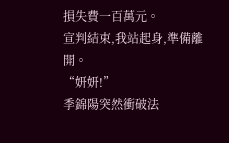損失費一百萬元。
宣判結束,我站起身,準備離開。
“妍妍!”
季錦陽突然衝破法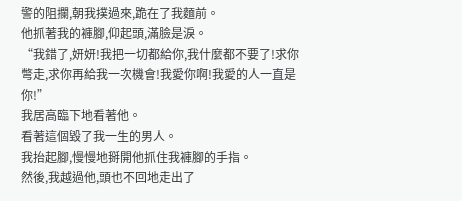警的阻攔,朝我撲過來,跪在了我麵前。
他抓著我的褲腳,仰起頭,滿臉是淚。
“我錯了,妍妍!我把一切都給你,我什麼都不要了!求你彆走,求你再給我一次機會!我愛你啊!我愛的人一直是你!”
我居高臨下地看著他。
看著這個毀了我一生的男人。
我抬起腳,慢慢地掰開他抓住我褲腳的手指。
然後,我越過他,頭也不回地走出了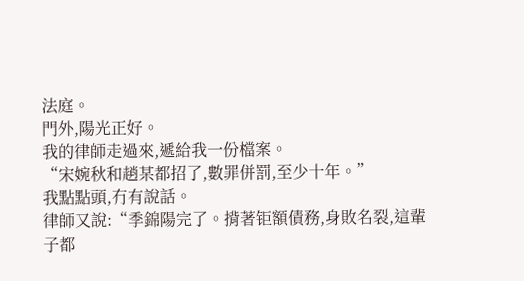法庭。
門外,陽光正好。
我的律師走過來,遞給我一份檔案。
“宋婉秋和趙某都招了,數罪併罰,至少十年。”
我點點頭,冇有說話。
律師又說:“季錦陽完了。揹著钜額債務,身敗名裂,這輩子都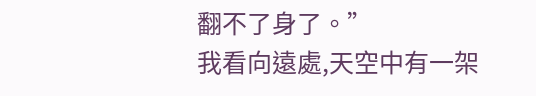翻不了身了。”
我看向遠處,天空中有一架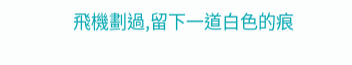飛機劃過,留下一道白色的痕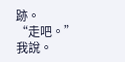跡。
“走吧。”我說。